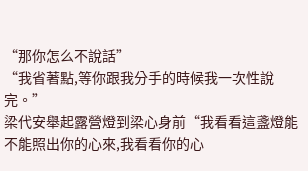“那你怎么不說話”
“我省著點,等你跟我分手的時候我一次性說完。”
梁代安舉起露營燈到梁心身前“我看看這盞燈能不能照出你的心來,我看看你的心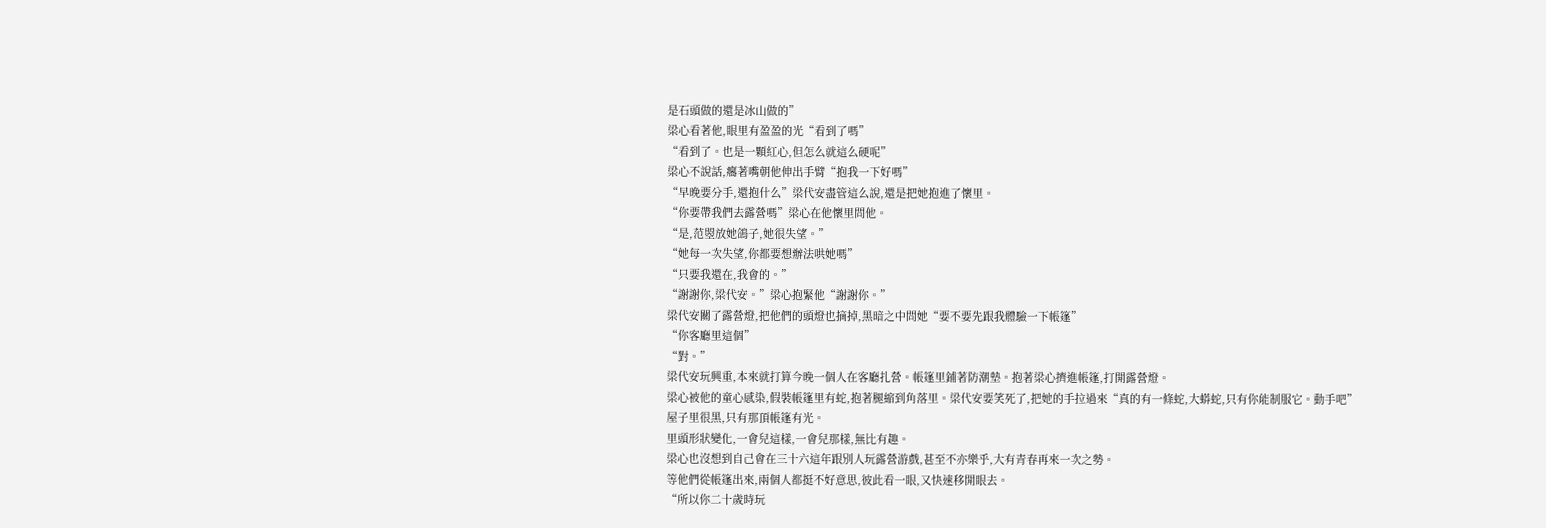是石頭做的還是冰山做的”
梁心看著他,眼里有盈盈的光“看到了嗎”
“看到了。也是一顆紅心,但怎么就這么硬呢”
梁心不說話,癟著嘴朝他伸出手臂“抱我一下好嗎”
“早晚要分手,還抱什么”梁代安盡管這么說,還是把她抱進了懷里。
“你要帶我們去露營嗎”梁心在他懷里問他。
“是,范曌放她鴿子,她很失望。”
“她每一次失望,你都要想辦法哄她嗎”
“只要我還在,我會的。”
“謝謝你,梁代安。”梁心抱緊他“謝謝你。”
梁代安關了露營燈,把他們的頭燈也摘掉,黑暗之中問她“要不要先跟我體驗一下帳篷”
“你客廳里這個”
“對。”
梁代安玩興重,本來就打算今晚一個人在客廳扎營。帳篷里鋪著防潮墊。抱著梁心擠進帳篷,打開露營燈。
梁心被他的童心感染,假裝帳篷里有蛇,抱著腿縮到角落里。梁代安要笑死了,把她的手拉過來“真的有一條蛇,大蟒蛇,只有你能制服它。動手吧”
屋子里很黑,只有那頂帳篷有光。
里頭形狀變化,一會兒這樣,一會兒那樣,無比有趣。
梁心也沒想到自己會在三十六這年跟別人玩露營游戲,甚至不亦樂乎,大有青春再來一次之勢。
等他們從帳篷出來,兩個人都挺不好意思,彼此看一眼,又快速移開眼去。
“所以你二十歲時玩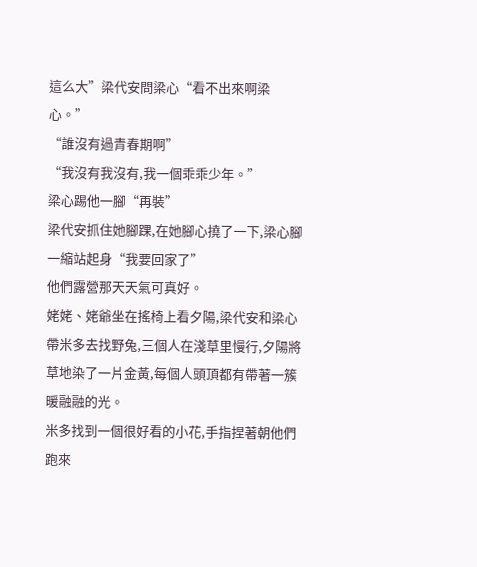這么大”梁代安問梁心“看不出來啊梁心。”
“誰沒有過青春期啊”
“我沒有我沒有,我一個乖乖少年。”
梁心踢他一腳“再裝”
梁代安抓住她腳踝,在她腳心撓了一下,梁心腳一縮站起身“我要回家了”
他們露營那天天氣可真好。
姥姥、姥爺坐在搖椅上看夕陽,梁代安和梁心帶米多去找野兔,三個人在淺草里慢行,夕陽將草地染了一片金黃,每個人頭頂都有帶著一簇暖融融的光。
米多找到一個很好看的小花,手指捏著朝他們跑來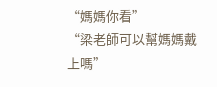“媽媽你看”
“梁老師可以幫媽媽戴上嗎”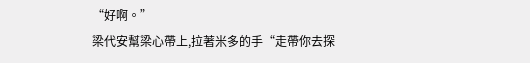“好啊。”
梁代安幫梁心帶上,拉著米多的手“走帶你去探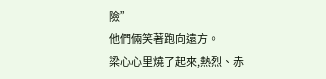險”
他們倆笑著跑向遠方。
梁心心里燒了起來,熱烈、赤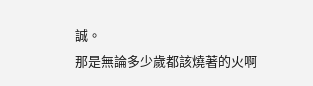誠。
那是無論多少歲都該燒著的火啊